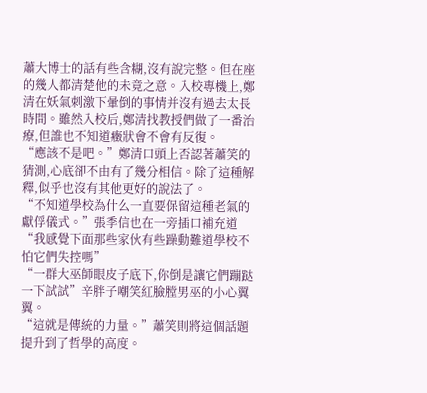蕭大博士的話有些含糊,沒有說完整。但在座的幾人都清楚他的未竟之意。入校專機上,鄭清在妖氣刺激下暈倒的事情并沒有過去太長時間。雖然入校后,鄭清找教授們做了一番治療,但誰也不知道癥狀會不會有反復。
“應該不是吧。”鄭清口頭上否認著蕭笑的猜測,心底卻不由有了幾分相信。除了這種解釋,似乎也沒有其他更好的說法了。
“不知道學校為什么一直要保留這種老氣的獻俘儀式。”張季信也在一旁插口補充道“我感覺下面那些家伙有些躁動難道學校不怕它們失控嗎”
“一群大巫師眼皮子底下,你倒是讓它們蹦跶一下試試”辛胖子嘲笑紅臉膛男巫的小心翼翼。
“這就是傳統的力量。”蕭笑則將這個話題提升到了哲學的高度。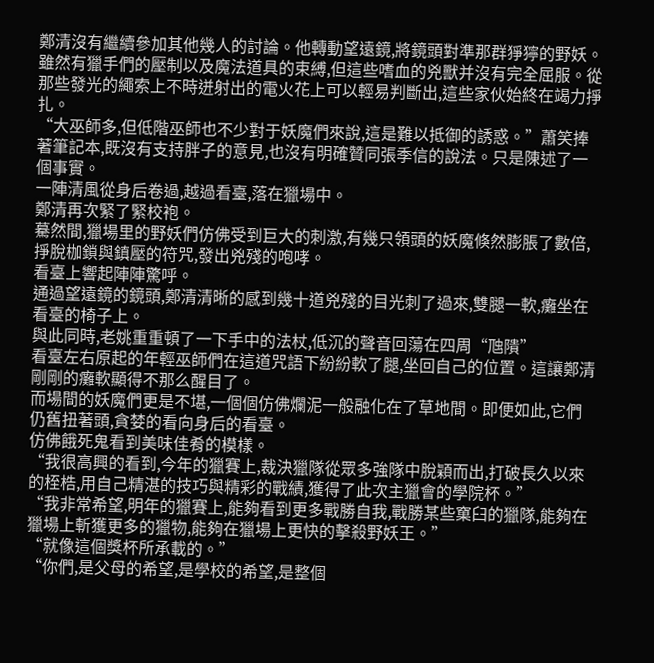鄭清沒有繼續參加其他幾人的討論。他轉動望遠鏡,將鏡頭對準那群猙獰的野妖。雖然有獵手們的壓制以及魔法道具的束縛,但這些嗜血的兇獸并沒有完全屈服。從那些發光的繩索上不時迸射出的電火花上可以輕易判斷出,這些家伙始終在竭力掙扎。
“大巫師多,但低階巫師也不少對于妖魔們來說,這是難以抵御的誘惑。”蕭笑捧著筆記本,既沒有支持胖子的意見,也沒有明確贊同張季信的說法。只是陳述了一個事實。
一陣清風從身后卷過,越過看臺,落在獵場中。
鄭清再次緊了緊校袍。
驀然間,獵場里的野妖們仿佛受到巨大的刺激,有幾只領頭的妖魔倏然膨脹了數倍,掙脫枷鎖與鎮壓的符咒,發出兇殘的咆哮。
看臺上響起陣陣驚呼。
通過望遠鏡的鏡頭,鄭清清晰的感到幾十道兇殘的目光刺了過來,雙腿一軟,癱坐在看臺的椅子上。
與此同時,老姚重重頓了一下手中的法杖,低沉的聲音回蕩在四周“虺隤”
看臺左右原起的年輕巫師們在這道咒語下紛紛軟了腿,坐回自己的位置。這讓鄭清剛剛的癱軟顯得不那么醒目了。
而場間的妖魔們更是不堪,一個個仿佛爛泥一般融化在了草地間。即便如此,它們仍舊扭著頭,貪婪的看向身后的看臺。
仿佛餓死鬼看到美味佳肴的模樣。
“我很高興的看到,今年的獵賽上,裁決獵隊從眾多強隊中脫穎而出,打破長久以來的桎梏,用自己精湛的技巧與精彩的戰績,獲得了此次主獵會的學院杯。”
“我非常希望,明年的獵賽上,能夠看到更多戰勝自我,戰勝某些窠臼的獵隊,能夠在獵場上斬獲更多的獵物,能夠在獵場上更快的擊殺野妖王。”
“就像這個獎杯所承載的。”
“你們,是父母的希望,是學校的希望,是整個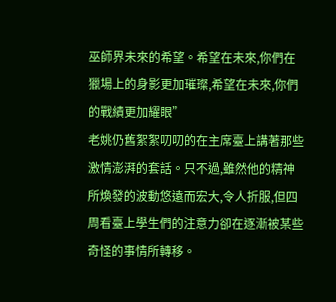巫師界未來的希望。希望在未來,你們在獵場上的身影更加璀璨,希望在未來,你們的戰績更加耀眼”
老姚仍舊絮絮叨叨的在主席臺上講著那些激情澎湃的套話。只不過,雖然他的精神所煥發的波動悠遠而宏大,令人折服,但四周看臺上學生們的注意力卻在逐漸被某些奇怪的事情所轉移。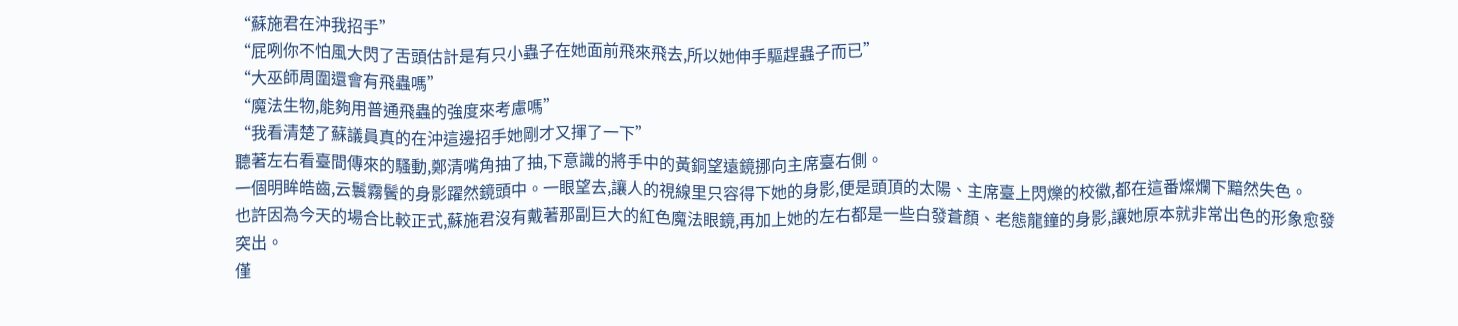“蘇施君在沖我招手”
“屁咧你不怕風大閃了舌頭估計是有只小蟲子在她面前飛來飛去,所以她伸手驅趕蟲子而已”
“大巫師周圍還會有飛蟲嗎”
“魔法生物,能夠用普通飛蟲的強度來考慮嗎”
“我看清楚了蘇議員真的在沖這邊招手她剛才又揮了一下”
聽著左右看臺間傳來的騷動,鄭清嘴角抽了抽,下意識的將手中的黃銅望遠鏡挪向主席臺右側。
一個明眸皓齒,云鬟霧鬢的身影躍然鏡頭中。一眼望去,讓人的視線里只容得下她的身影,便是頭頂的太陽、主席臺上閃爍的校徽,都在這番燦爛下黯然失色。
也許因為今天的場合比較正式,蘇施君沒有戴著那副巨大的紅色魔法眼鏡,再加上她的左右都是一些白發蒼顏、老態龍鐘的身影,讓她原本就非常出色的形象愈發突出。
僅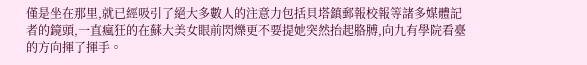僅是坐在那里,就已經吸引了絕大多數人的注意力包括貝塔鎮郵報校報等諸多媒體記者的鏡頭,一直瘋狂的在蘇大美女眼前閃爍更不要提她突然抬起胳膊,向九有學院看臺的方向揮了揮手。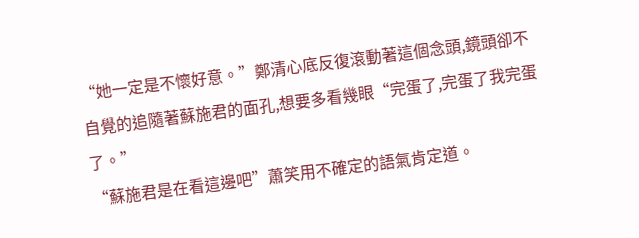“她一定是不懷好意。”鄭清心底反復滾動著這個念頭,鏡頭卻不自覺的追隨著蘇施君的面孔,想要多看幾眼“完蛋了,完蛋了我完蛋了。”
“蘇施君是在看這邊吧”蕭笑用不確定的語氣肯定道。